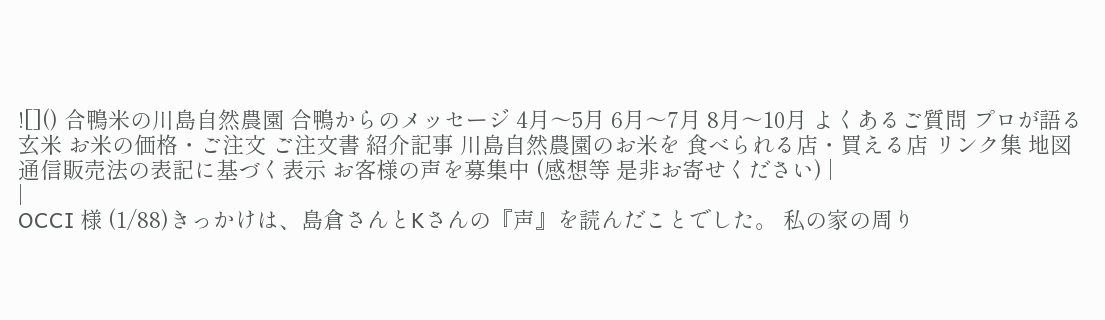![]() 合鴨米の川島自然農園 合鴨からのメッセージ 4月〜5月 6月〜7月 8月〜10月 よくあるご質問 プロが語る玄米 お米の価格・ご注文 ご注文書 紹介記事 川島自然農園のお米を 食べられる店・買える店 リンク集 地図 通信販売法の表記に基づく表示 お客様の声を募集中 (感想等 是非お寄せください) |
|
OCCI 様 (1/88)きっかけは、島倉さんとKさんの『声』を読んだことでした。 私の家の周り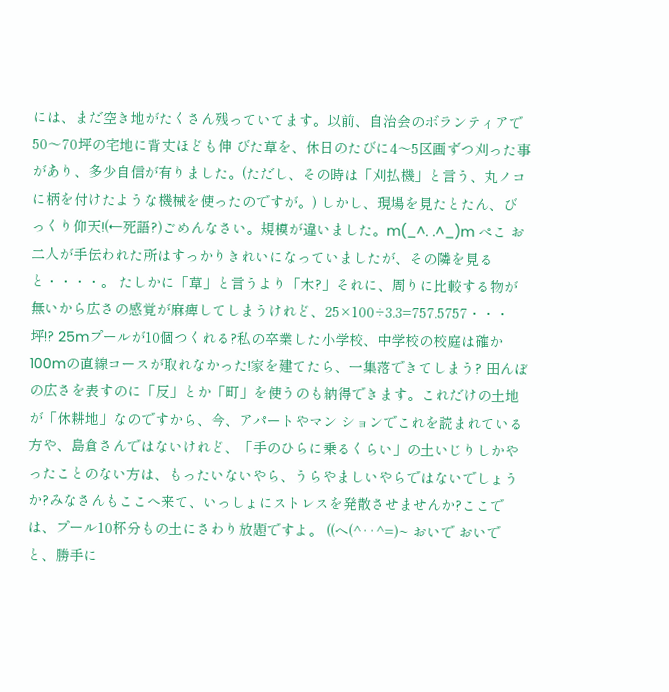には、まだ空き地がたくさん残っていてます。以前、自治会のボランティアで50〜70坪の宅地に背丈ほども伸 びた草を、休日のたびに4〜5区画ずつ刈った事があり、多少自信が有りました。(ただし、その時は「刈払機」と言う、丸ノコに柄を付けたような機械を使ったのですが。) しかし、現場を見たとたん、びっくり仰天!(←死語?)ごめんなさい。規模が違いました。m(_^. .^_)m ぺこ お二人が手伝われた所はすっかりきれいになっていましたが、その隣を見ると・・・・。 たしかに「草」と言うより「木?」それに、周りに比較する物が無いから広さの感覚が麻痺してしまうけれど、25×100÷3.3=757.5757・・・坪!? 25mプールが10個つくれる?私の卒業した小学校、中学校の校庭は確か100mの直線コースが取れなかった!家を建てたら、一集落できてしまう? 田んぼの広さを表すのに「反」とか「町」を使うのも納得できます。これだけの土地が「休耕地」なのですから、今、アパートやマン ションでこれを読まれている方や、島倉さんではないけれど、「手のひらに乗るくらい」の土いじりしかやったことのない方は、もったいないやら、うらやましいやらではないでしょうか?みなさんもここへ来て、いっしょにストレスを発散させませんか?ここでは、プール10杯分もの土にさわり放題ですよ。 ((ヘ(^‥^=)~ おいで おいで と、勝手に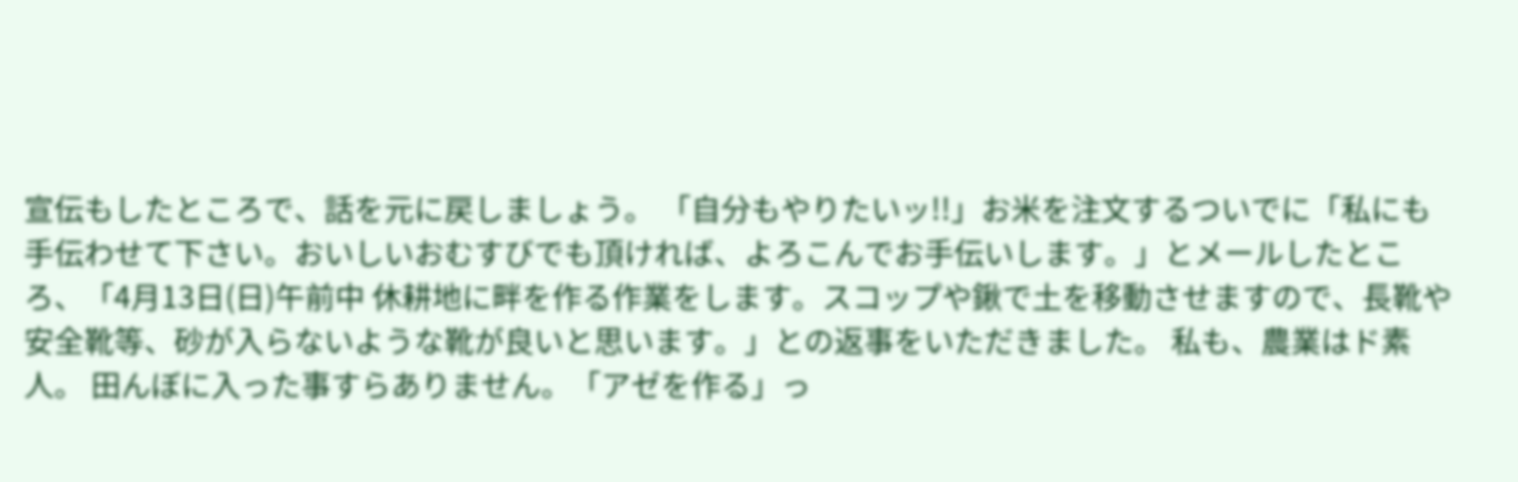宣伝もしたところで、話を元に戻しましょう。 「自分もやりたいッ!!」お米を注文するついでに「私にも手伝わせて下さい。おいしいおむすびでも頂ければ、よろこんでお手伝いします。」とメールしたところ、「4月13日(日)午前中 休耕地に畔を作る作業をします。スコップや鍬で土を移動させますので、長靴や安全靴等、砂が入らないような靴が良いと思います。」との返事をいただきました。 私も、農業はド素人。 田んぼに入った事すらありません。「アゼを作る」っ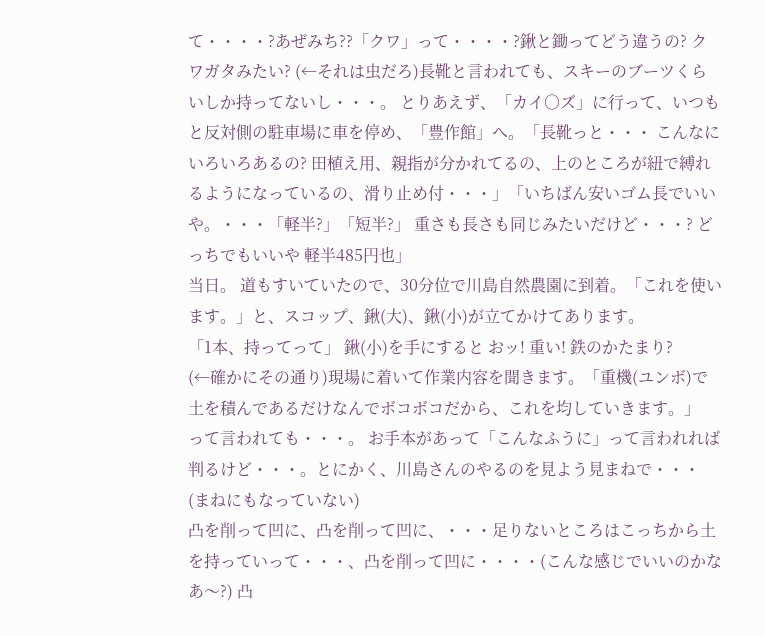て・・・・?あぜみち??「クワ」って・・・・?鍬と鋤ってどう違うの? クワガタみたい? (←それは虫だろ)長靴と言われても、スキーのブーツくらいしか持ってないし・・・。 とりあえず、「カイ○ズ」に行って、いつもと反対側の駐車場に車を停め、「豊作館」へ。「長靴っと・・・ こんなにいろいろあるの? 田植え用、親指が分かれてるの、上のところが紐で縛れるようになっているの、滑り止め付・・・」「いちばん安いゴム長でいいや。・・・「軽半?」「短半?」 重さも長さも同じみたいだけど・・・? どっちでもいいや 軽半485円也」
当日。 道もすいていたので、30分位で川島自然農園に到着。「これを使います。」と、スコップ、鍬(大)、鍬(小)が立てかけてあります。
「1本、持ってって」 鍬(小)を手にすると おッ! 重い! 鉄のかたまり?
(←確かにその通り)現場に着いて作業内容を聞きます。「重機(ユンボ)で土を積んであるだけなんでボコボコだから、これを均していきます。」
って言われても・・・。 お手本があって「こんなふうに」って言われれば判るけど・・・。とにかく、川島さんのやるのを見よう見まねで・・・ (まねにもなっていない)
凸を削って凹に、凸を削って凹に、・・・足りないところはこっちから土を持っていって・・・、凸を削って凹に・・・・(こんな感じでいいのかなあ〜?) 凸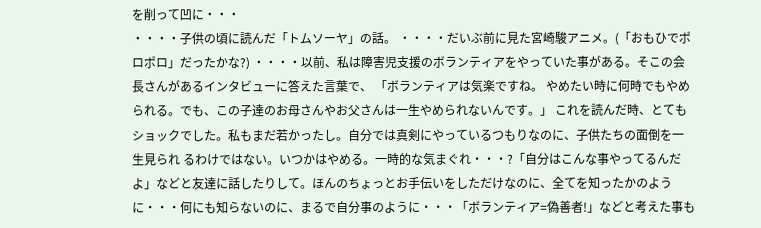を削って凹に・・・
・・・・子供の頃に読んだ「トムソーヤ」の話。 ・・・・だいぶ前に見た宮崎駿アニメ。(「おもひでポロポロ」だったかな?) ・・・・以前、私は障害児支援のボランティアをやっていた事がある。そこの会長さんがあるインタビューに答えた言葉で、 「ボランティアは気楽ですね。 やめたい時に何時でもやめられる。でも、この子達のお母さんやお父さんは一生やめられないんです。」 これを読んだ時、とてもショックでした。私もまだ若かったし。自分では真剣にやっているつもりなのに、子供たちの面倒を一生見られ るわけではない。いつかはやめる。一時的な気まぐれ・・・?「自分はこんな事やってるんだよ」などと友達に話したりして。ほんのちょっとお手伝いをしただけなのに、全てを知ったかのように・・・何にも知らないのに、まるで自分事のように・・・「ボランティア=偽善者!」などと考えた事も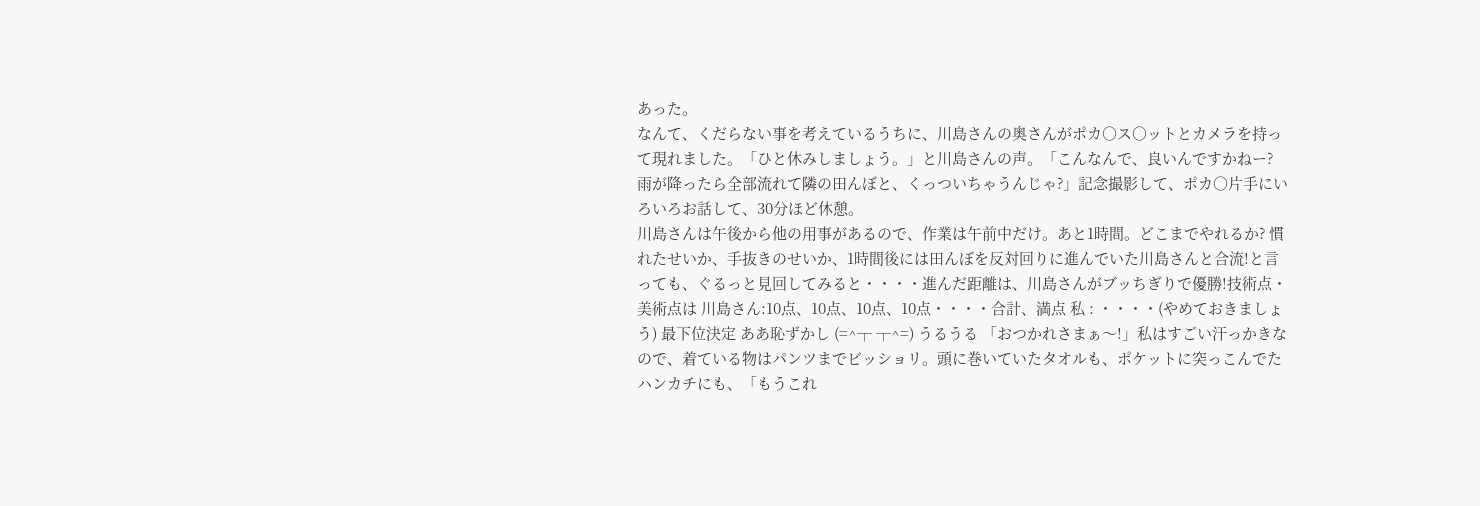あった。
なんて、くだらない事を考えているうちに、川島さんの奥さんがポカ○ス○ットとカメラを持って現れました。「ひと休みしましょう。」と川島さんの声。「こんなんで、良いんですかねー? 雨が降ったら全部流れて隣の田んぼと、くっついちゃうんじゃ?」記念撮影して、ポカ○片手にいろいろお話して、30分ほど休憩。
川島さんは午後から他の用事があるので、作業は午前中だけ。あと1時間。どこまでやれるか? 慣れたせいか、手抜きのせいか、1時間後には田んぼを反対回りに進んでいた川島さんと合流!と言っても、ぐるっと見回してみると・・・・進んだ距離は、川島さんがブッちぎりで優勝!技術点・美術点は 川島さん:10点、10点、10点、10点・・・・合計、満点 私 : ・・・・(やめておきましょう) 最下位決定 ああ恥ずかし (=^┬ ┬^=) うるうる 「おつかれさまぁ〜!」私はすごい汗っかきなので、着ている物はパンツまでビッショリ。頭に巻いていたタオルも、ポケットに突っこんでたハンカチにも、「もうこれ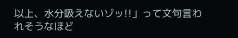以上、水分吸えないゾッ!!」って文句言われそうなほど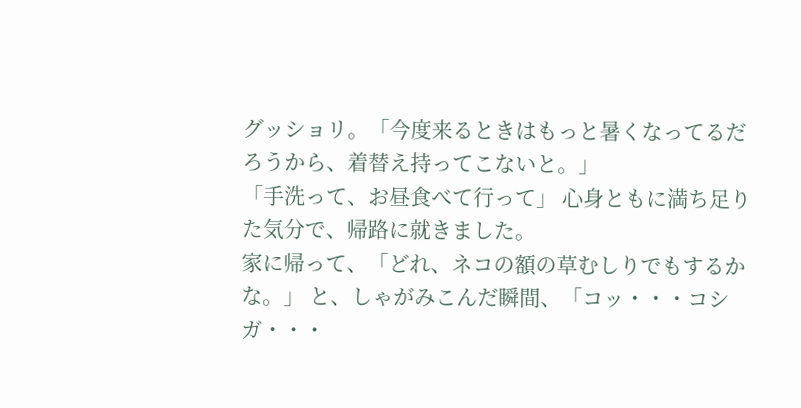グッショリ。「今度来るときはもっと暑くなってるだろうから、着替え持ってこないと。」
「手洗って、お昼食べて行って」 心身ともに満ち足りた気分で、帰路に就きました。
家に帰って、「どれ、ネコの額の草むしりでもするかな。」 と、しゃがみこんだ瞬間、「コッ・・・コシガ・・・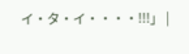イ・タ・イ・・・・!!!」 |